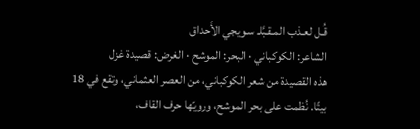قُـل لعـذب المـقـبَّلـ سـويجي الأَحداق
الشاعر: الكوكباني · البحر: الموشح · الغرض: قصيدة غزل
هذه القصيدة من شعر الكوكباني، من العصر العثماني، وتقع في 18 بيتًا. نُظمت على بحر الموشح، ورويّها حرف القاف،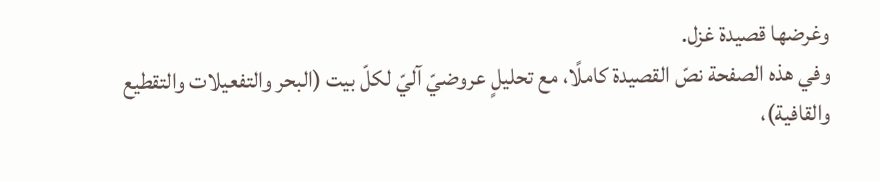وغرضها قصيدة غزل.
وفي هذه الصفحة نصّ القصيدة كاملًا، مع تحليلٍ عروضيّ آليّ لكلّ بيت (البحر والتفعيلات والتقطيع والقافية)،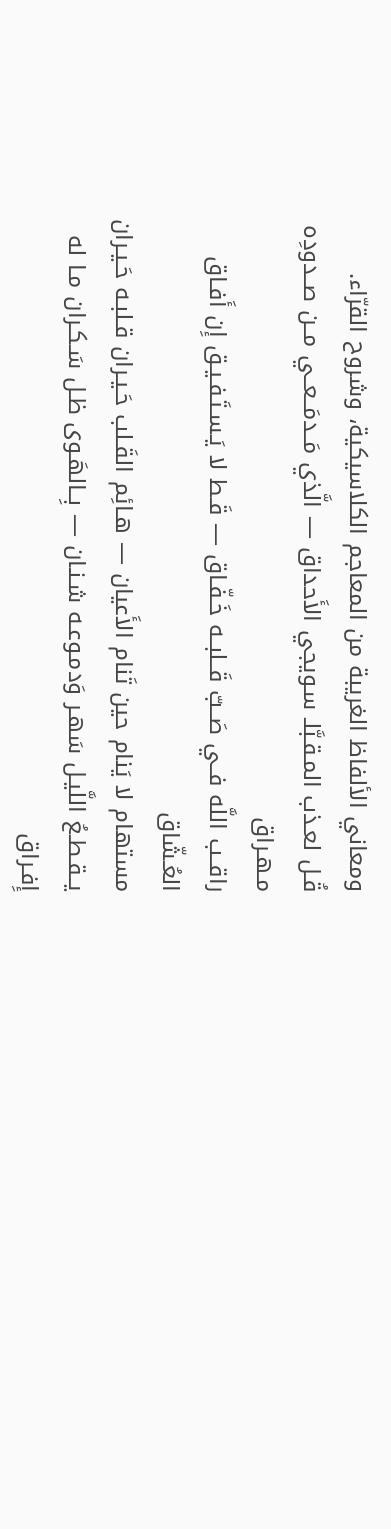ومعاني الألفاظ الغريبة من المعاجم الكلاسيكية، وشروح القرّاء.
قُـل لعـذب المـقـبَّلـ سـويجي الأَحداق — الَّذي مَــدمَــعــي مــن صــدودِه مـهـراق
راقــب اللَّه فــي صَــبّ قَــلبــه خَـفّـاق — قَـط لا يَـسـتَـفـيـق إِن أَفـاق العُـشّاق
مستهام لا يَنام حين تَنام الأَعيان — هـائِم القَـلب حَـيـران قـلبـه حَـيـران
يــقـطـعُ اللَّيـل سَهـر وَدمـوعـه شـنـان — بِــالهَـوى ظـل سَـكـران مـا له إِفـراق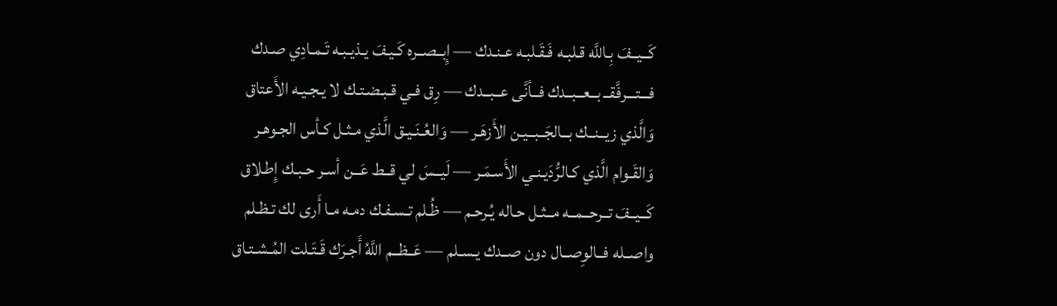كَــيــفَ بِـاللَّه قـلبـه فَـقَـلبـه عـنـدك — إِبــصــره كَـيـفَ يـذيـبـه تَـمـادِي صـدك
فـــتـــرفَّقــ بــعــبــدك فــأنَّى عــبــدك — رِق فـي قـبـضـتـك لا يـجـيـه الأَعتاق
وَالَّذي زيــنــك بــالجَــبــيـن الأَزهَـر — وَالعُـنَـيـق الَّذي مـثـل كـأس الجـوهـر
وَالقَـوام الَّذي كـالرُّدَيـنـي الأَسـمَـر — لَيــسَ لي قــط عَــن أسـر حـبـك إِطـلاق
كَــيــفَ تــرحــمــه مــثـل حـاله يُـرحـم — ظُـلم تـسـفـك دمـه مـا أَرى لك تـظـلم
واصــله فــالوِصــال دون صــدك يـسـلم — عَــظــم اللَّهُ أَجـرَك قَـتَـلت المُـشـتـاق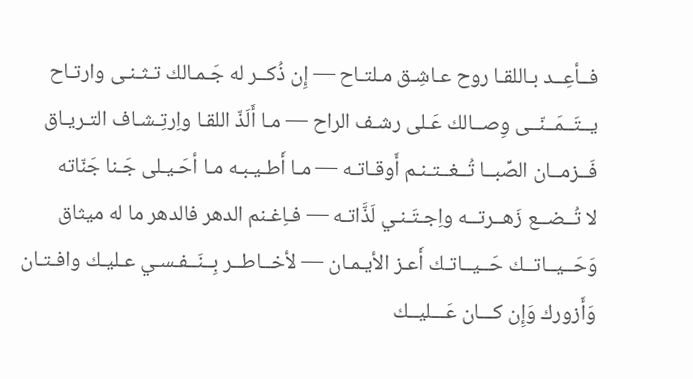فــأعِــد بـاللقـا روح عـاشِـق مـلتـاح — إِن ذُكــر له جَـمـالك تـثـنـى وارتـاح
يــتَــمَــنّــى وِصــالك عَـلى رشـف الراح — مـا أَلَذّ اللقـا واِرتِـشـاف التـريـاق
فَــزمــان الصِّبــا تُــغــتـنـم أَوقـاتـه — مـا أَطـيـبـه مـا أحَـيـلى جَـنا جَنّاته
لا تُــضــع زَهــرتــه واِجـتَـنـي لَذَّاتـه — فـاِغـنم الدهر فالدهر ما له ميثاق
وَحَــيــاتــك حَــيــاتـك أَعـز الأيـمـان — لأخــاطــر بِــنَــفـسـي عـليـك وافـتـان
وَأَزورك وَإِن كـــان عَـــليــك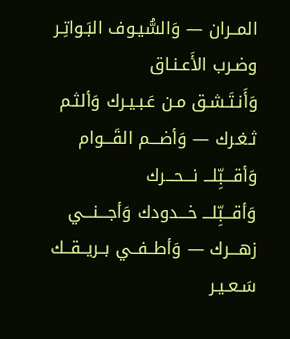المــران — وَالسُّيـوف البَـواتِـر وضـرب الأَعـنـاق
وَأَنـتَـشـق مـن عَـبـيـرك وَألثـم ثـغـرك — وَأضـــم القَـــوام وَأقـــبِّلـــ نـــحـــرك
وَأقـــبِّلـــ خـــدودك وَأجـــنـــي زهـــرك — وَأطــفــي بــريــقــك سَـعـيـر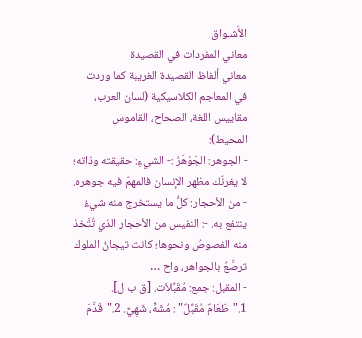الأَشـواق
معاني المفردات في القصيدة
معاني ألفاظ القصيدة الغريبة كما وردت في المعاجم الكلاسيكية (لسان العرب، مقاييس اللغة، الصحاح، القاموس المحيط):
- الجوهر: الجَوْهَرُ :- الشيءِ: حقيقته وذاته؛ لا يغرنّك مظهر الإنسان فالمهمّ فيه جوهره. - من الأحجار: كلُّ ما يستخرج منه شيءُ ينتفع به. -: النفيس من الأحجار الذي تُتَّخذ منه الفصوصُ ونحوها؛ كانت تيجانُ الملوك ترصَّعُ بالجواهر، واح …
- المقبل: جمع: مُقَبِّلاَت. [ق ب ل]. 1."طَعَامٌ مُقَبِّلٌ" : مُشَهٍّ، شَهِيٌّ. 2."قَدَّمَ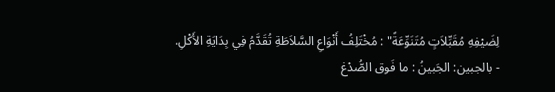لِضَيْفِهِ مُقَبِّلاَتٍ مُتَنَوِّعَةً" : مُخْتَلِفُ أَنْوَاعِ السَّلاَطَةِ تُقَدَّمُ فِي بِدَايَةِ الأَكْلِ.
- بالجبين: الجَبينُ : ما فَوق الصُّدْغ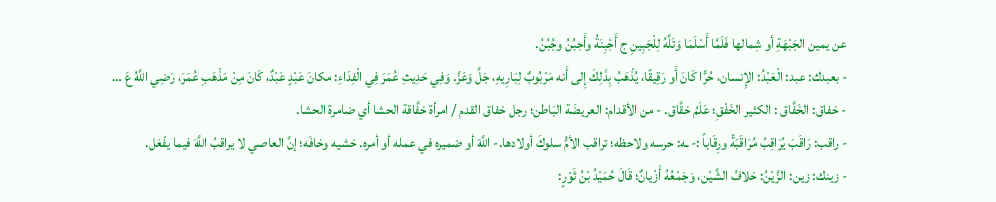عن يمين الجَبْهَةِ أو شِمالها فَلَمَّا أَسْلَمَا وَتَلَّهُ لِلْجَبِينِ ج أَجْبِنَةُ وأَجبُنُ وجُبُنُ.
- بعبدك: عبد: الْعَبْدُ: الإِنسان، حُرًّا كَانَ أَو رَقِيقًا، يُذْهَبُ بِذَلِكَ إِلى أَنه مَرْبُوبٌ لِبَارِيهِ، جَلَّ وَعَزَّ. وَفِي حَدِيثِ عُمَرَ فِي الْفِدَاءِ: مكانَ عَبْدٍ عَبْدٌ، كَانَ مِنْ مَذْهَبِ عُمَرَ، رَضِي اللَّهُ عَ …
- خفاق: الخَفَّاق : الكثير الخَفْقِ؛ عَلَمُ خقَّاق. - من الأقدام: العريضَة البَاطن؛ رجل خفاق القدم / امرأة خفَّاقة الحشا أي ضامرة الحشا.
- راقب: رَاقَبَ يُرَاقِبُ مُرَاقَبَةً ورِقَاباً :- ـه: حرسه ولاحظه؛ تراقب الأمُّ سلوكَ أولادها.- اللَّهَ أو ضميره في عمله أو أمره. خشيه وخافَه؛ إنَّ العاصي لا يراقبُ اللَّهَ فيما يفْعَل.
- زينك: زين: الزَّيْنُ: خلافُ الشَّيْن، وَجَمْعُهُ أَزْيانٌ؛ قَالَ حُمَيْدُ بْنُ ثَوْرٍ: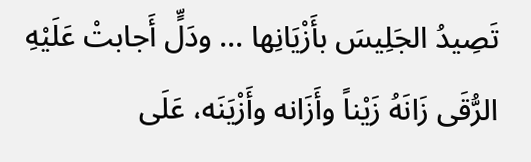تَصِيدُ الجَلِيسَ بأَزْيَانِها ... ودَلٍّ أَجابتْ عَلَيْهِ الرُّقَى زَانَهُ زَيْناً وأَزَانه وأَزْيَنَه، عَلَى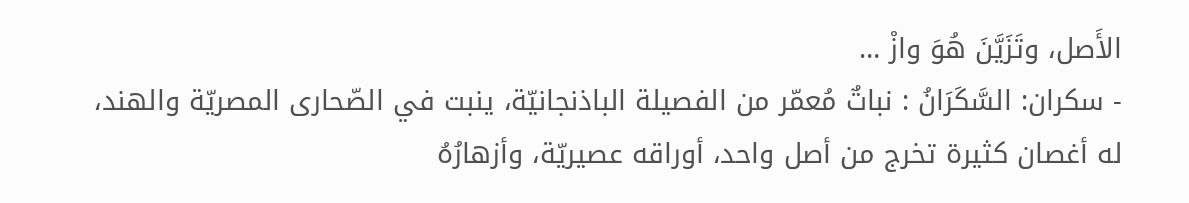الأَصل، وتَزَيَّنَ هُوَ وازْ …
- سكران: السَّكَرَانُ : نباتٌ مُعمّر من الفصيلة الباذنجانيّة، ينبت في الصّحارى المصريّة والهند، له أغصان كثيرة تخرج من أصل واحد، أوراقه عصيريّة، وأزهارُهُ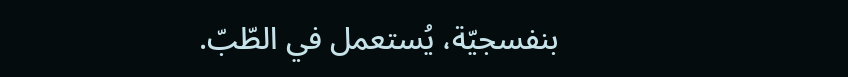بنفسجيّة، يُستعمل في الطّبّ.